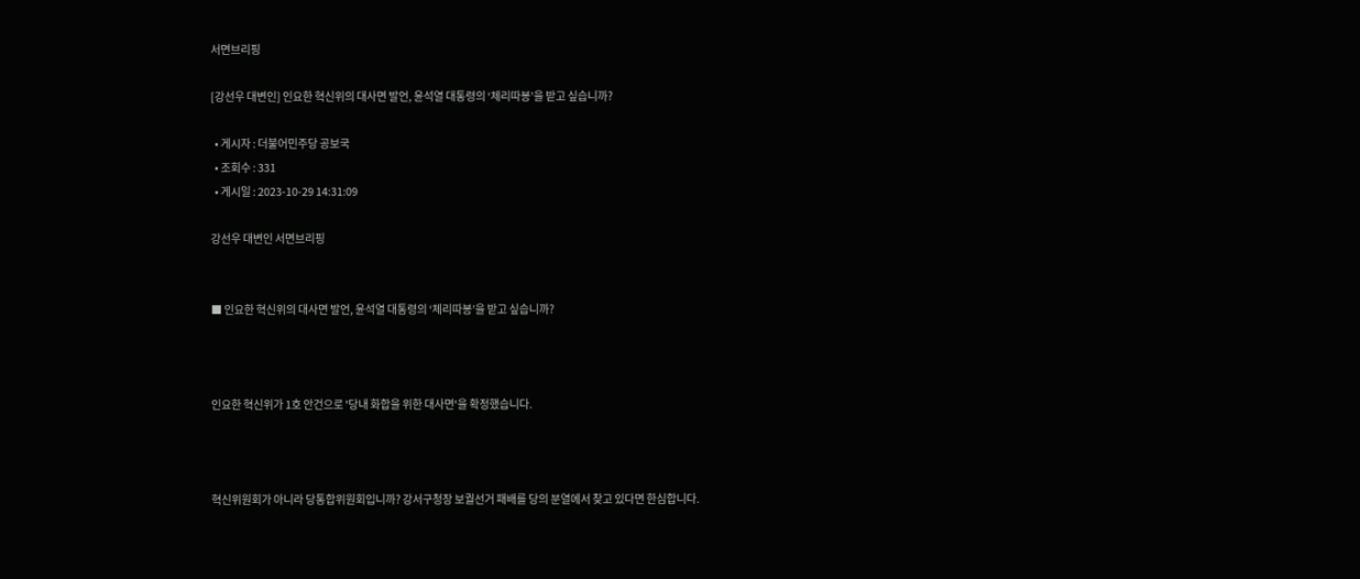서면브리핑

[강선우 대변인] 인요한 혁신위의 대사면 발언, 윤석열 대통령의 ‘체리따봉’을 받고 싶습니까?

  • 게시자 : 더불어민주당 공보국
  • 조회수 : 331
  • 게시일 : 2023-10-29 14:31:09

강선우 대변인 서면브리핑


■ 인요한 혁신위의 대사면 발언, 윤석열 대통령의 ‘체리따봉’을 받고 싶습니까?



인요한 혁신위가 1호 안건으로 '당내 화합을 위한 대사면'을 확정했습니다.



혁신위원회가 아니라 당통합위원회입니까? 강서구청장 보궐선거 패배를 당의 분열에서 찾고 있다면 한심합니다.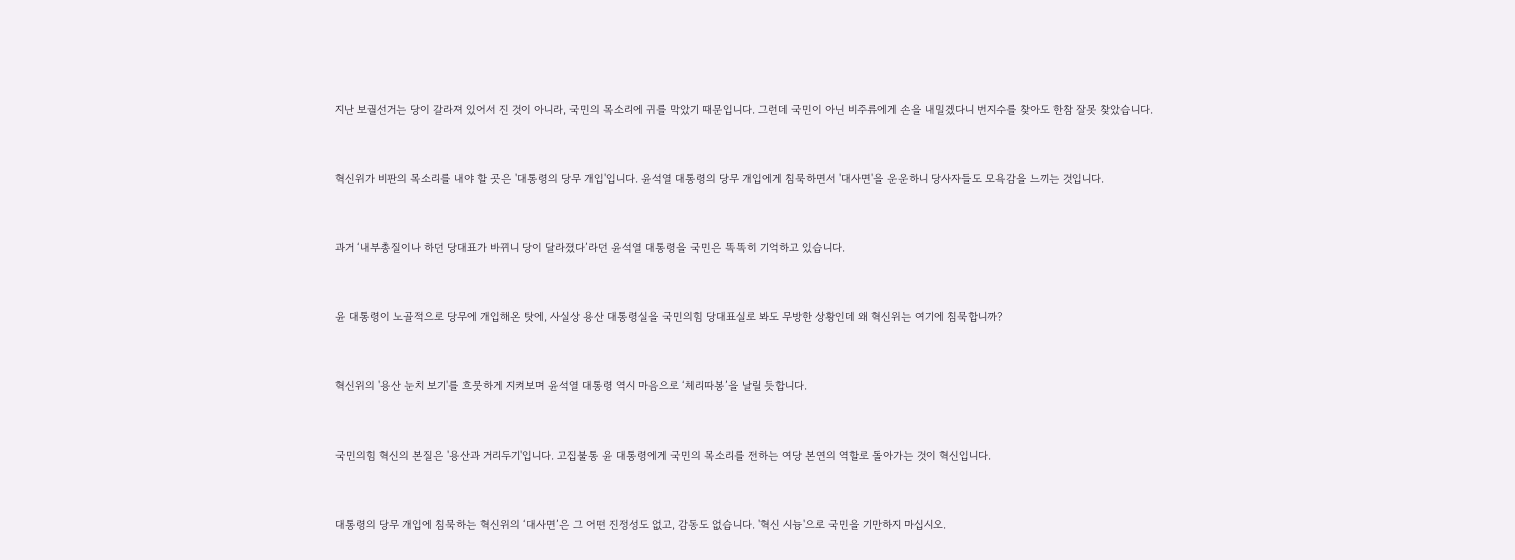지난 보궐선거는 당이 갈라져 있어서 진 것이 아니라, 국민의 목소리에 귀를 막았기 때문입니다. 그런데 국민이 아닌 비주류에게 손을 내밀겠다니 번지수를 찾아도 한참 잘못 찾았습니다.



혁신위가 비판의 목소리를 내야 할 곳은 '대통령의 당무 개입'입니다. 윤석열 대통령의 당무 개입에게 침묵하면서 '대사면'을 운운하니 당사자들도 모욕감을 느끼는 것입니다.



과거 ‘내부총질이나 하던 당대표가 바뀌니 당이 달라졌다’라던 윤석열 대통령을 국민은 똑똑히 기억하고 있습니다.



윤 대통령이 노골적으로 당무에 개입해온 탓에, 사실상 용산 대통령실을 국민의힘 당대표실로 봐도 무방한 상황인데 왜 혁신위는 여기에 침묵합니까?



혁신위의 '용산 눈치 보기'를 흐뭇하게 지켜보며 윤석열 대통령 역시 마음으로 ‘체리따봉’을 날릴 듯합니다.



국민의힘 혁신의 본질은 '용산과 거리두기'입니다. 고집불통 윤 대통령에게 국민의 목소리를 전하는 여당 본연의 역할로 돌아가는 것이 혁신입니다.



대통령의 당무 개입에 침묵하는 혁신위의 ‘대사면’은 그 어떤 진정성도 없고, 감동도 없습니다. '혁신 시늉'으로 국민을 기만하지 마십시오.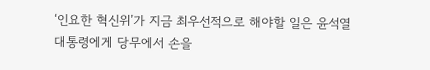‘인요한 혁신위’가 지금 최우선적으로 해야할 일은 윤석열 대통령에게 당무에서 손을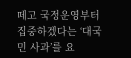떼고 국정운영부터 집중하겠다는 ‘대국민 사과’를 요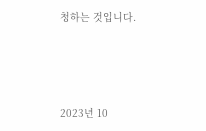청하는 것입니다.





2023년 10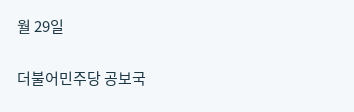월 29일

더불어민주당 공보국